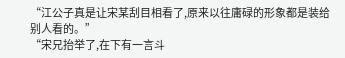“江公子真是让宋某刮目相看了,原来以往庸碌的形象都是装给别人看的。”
“宋兄抬举了,在下有一言斗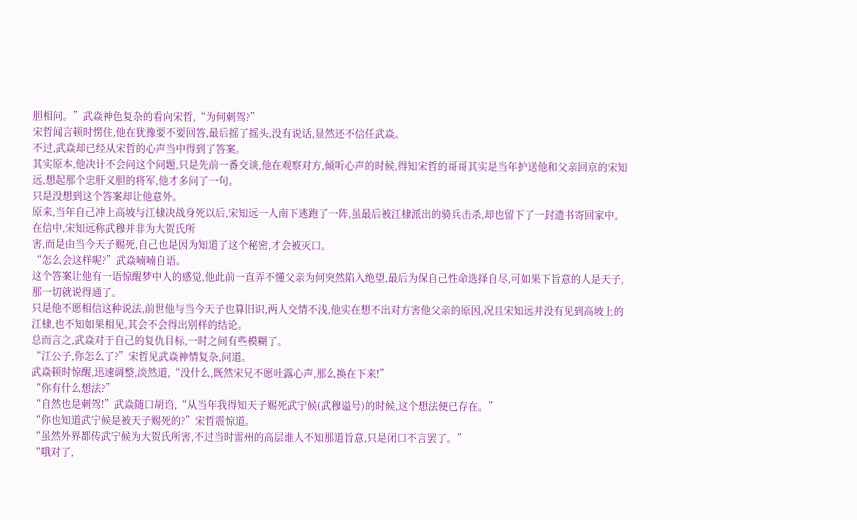胆相问。”武焱神色复杂的看向宋哲,“为何刺驾?”
宋哲闻言顿时愣住,他在犹豫要不要回答,最后摇了摇头,没有说话,显然还不信任武焱。
不过,武焱却已经从宋哲的心声当中得到了答案。
其实原本,他决计不会问这个问题,只是先前一番交谈,他在观察对方,倾听心声的时候,得知宋哲的哥哥其实是当年护送他和父亲回京的宋知远,想起那个忠肝义胆的将军,他才多问了一句。
只是没想到这个答案却让他意外。
原来,当年自己冲上高坡与江棣决战身死以后,宋知远一人南下逃跑了一阵,虽最后被江棣派出的骑兵击杀,却也留下了一封遗书寄回家中。
在信中,宋知远称武穆并非为大贺氏所
害,而是由当今天子赐死,自己也是因为知道了这个秘密,才会被灭口。
“怎么会这样呢?”武焱喃喃自语。
这个答案让他有一语惊醒梦中人的感觉,他此前一直弄不懂父亲为何突然陷入绝望,最后为保自己性命选择自尽,可如果下旨意的人是天子,那一切就说得通了。
只是他不愿相信这种说法,前世他与当今天子也算旧识,两人交情不浅,他实在想不出对方害他父亲的原因,况且宋知远并没有见到高坡上的江棣,也不知如果相见,其会不会得出别样的结论。
总而言之,武焱对于自己的复仇目标,一时之间有些模糊了。
“江公子,你怎么了?”宋哲见武焱神情复杂,问道。
武焱顿时惊醒,迅速调整,淡然道,“没什么,既然宋兄不愿吐露心声,那么换在下来!”
“你有什么想法?”
“自然也是刺驾!”武焱随口胡诌,“从当年我得知天子赐死武宁候(武穆谥号)的时候,这个想法便已存在。”
“你也知道武宁候是被天子赐死的?”宋哲震惊道。
“虽然外界都传武宁候为大贺氏所害,不过当时雷州的高层谁人不知那道旨意,只是闭口不言罢了。”
“哦对了,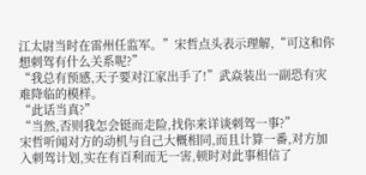江太尉当时在雷州任监军。”宋哲点头表示理解,“可这和你想刺驾有什么关系呢?”
“我总有预感,天子要对江家出手了!”武焱装出一副恐有灾难降临的模样。
“此话当真?”
“当然,否则我怎会铤而走险,找你来详谈刺驾一事?”
宋哲听闻对方的动机与自己大概相同,而且计算一番,对方加入刺驾计划,实在有百利而无一害,顿时对此事相信了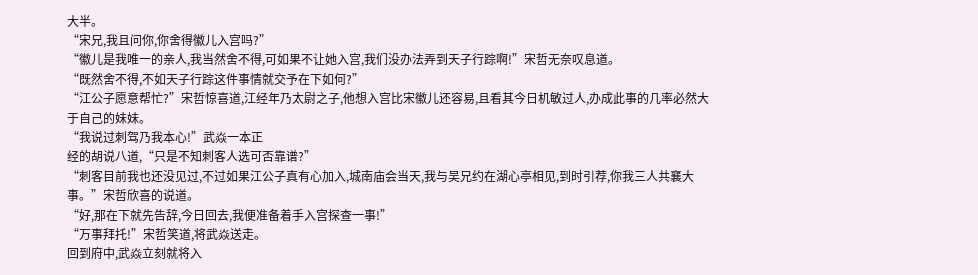大半。
“宋兄,我且问你,你舍得徽儿入宫吗?”
“徽儿是我唯一的亲人,我当然舍不得,可如果不让她入宫,我们没办法弄到天子行踪啊!”宋哲无奈叹息道。
“既然舍不得,不如天子行踪这件事情就交予在下如何?”
“江公子愿意帮忙?”宋哲惊喜道,江经年乃太尉之子,他想入宫比宋徽儿还容易,且看其今日机敏过人,办成此事的几率必然大于自己的妹妹。
“我说过刺驾乃我本心!”武焱一本正
经的胡说八道,“只是不知刺客人选可否靠谱?”
“刺客目前我也还没见过,不过如果江公子真有心加入,城南庙会当天,我与吴兄约在湖心亭相见,到时引荐,你我三人共襄大事。”宋哲欣喜的说道。
“好,那在下就先告辞,今日回去,我便准备着手入宫探查一事!”
“万事拜托!”宋哲笑道,将武焱送走。
回到府中,武焱立刻就将入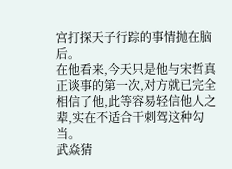宫打探天子行踪的事情抛在脑后。
在他看来,今天只是他与宋哲真正谈事的第一次,对方就已完全相信了他,此等容易轻信他人之辈,实在不适合干刺驾这种勾当。
武焱猜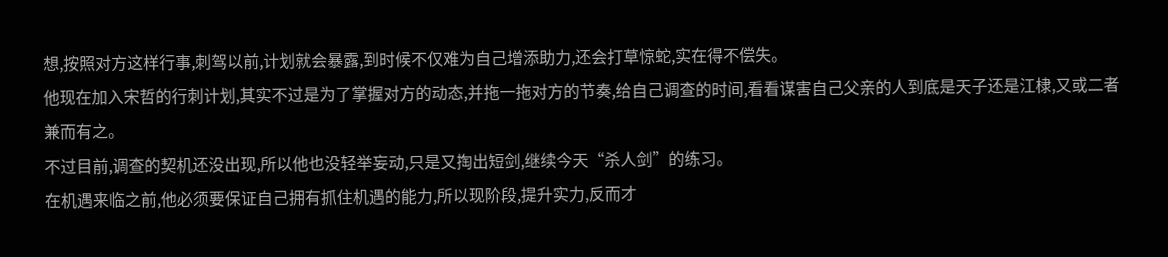想,按照对方这样行事,刺驾以前,计划就会暴露,到时候不仅难为自己增添助力,还会打草惊蛇,实在得不偿失。
他现在加入宋哲的行刺计划,其实不过是为了掌握对方的动态,并拖一拖对方的节奏,给自己调查的时间,看看谋害自己父亲的人到底是天子还是江棣,又或二者兼而有之。
不过目前,调查的契机还没出现,所以他也没轻举妄动,只是又掏出短剑,继续今天“杀人剑”的练习。
在机遇来临之前,他必须要保证自己拥有抓住机遇的能力,所以现阶段,提升实力,反而才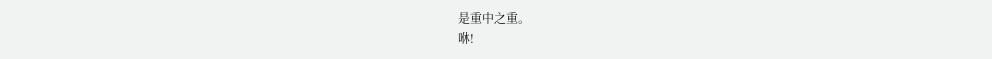是重中之重。
咻!